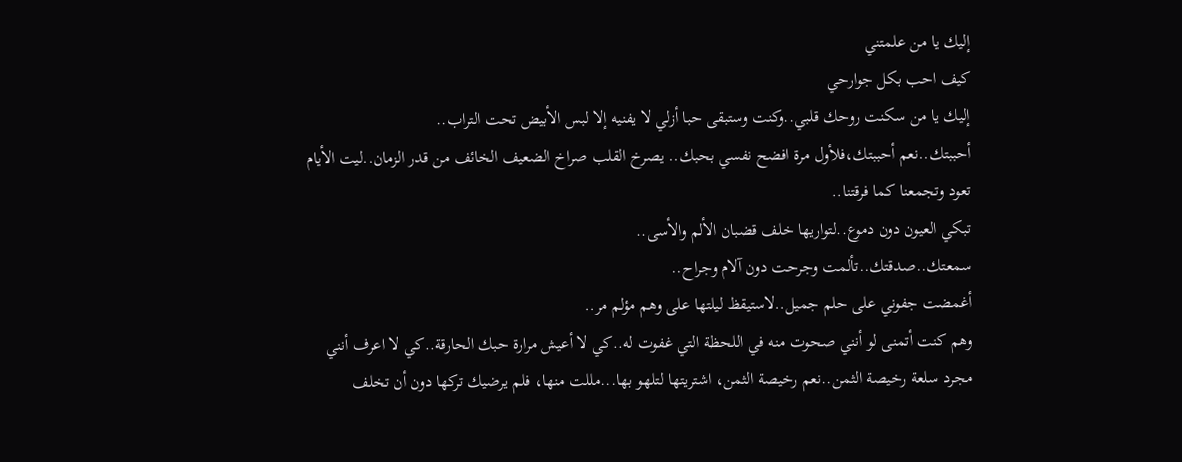إليك يا من علمتني
كيف احب بكل جوارحي
إليك يا من سكنت روحك قلبي..وكنت وستبقى حبا أزلي لا يفنيه إلا لبس الأبيض تحت التراب..
أحببتك..نعم أحببتك،فلأول مرة افضح نفسي بحبك.. يصرخ القلب صراخ الضعيف الخائف من قدر الزمان..ليت الأيام تعود وتجمعنا كما فرقتنا..
تبكي العيون دون دموع..لتواريها خلف قضبان الألم والأسى..
سمعتك..صدقتك..تألمت وجرحت دون آلام وجراح..
أغمضت جفوني على حلم جميل..لاستيقظ ليلتها على وهم مؤلم مر..
وهم كنت أتمنى لو أنني صحوت منه في اللحظة التي غفوت له..كي لا أعيش مرارة حبك الحارقة..كي لا اعرف أنني مجرد سلعة رخيصة الثمن..نعم رخيصة الثمن، اشتريتها لتلهو بها...مللت منها، فلم يرضيك تركها دون أن تخلف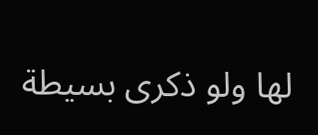لها ولو ذكرى بسيطة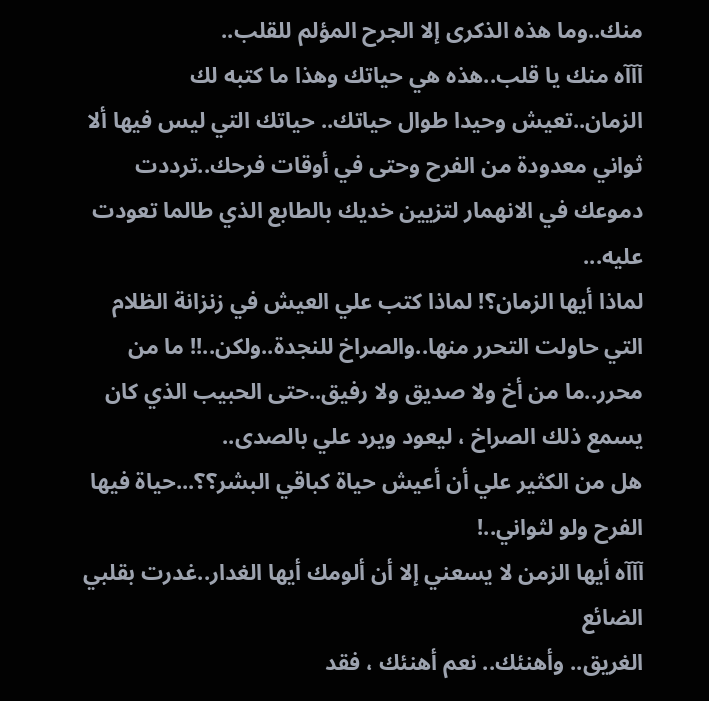منك..وما هذه الذكرى إلا الجرح المؤلم للقلب..
آآآه منك يا قلب..هذه هي حياتك وهذا ما كتبه لك الزمان..تعيش وحيدا طوال حياتك.. حياتك التي ليس فيها ألا ثواني معدودة من الفرح وحتى في أوقات فرحك..ترددت دموعك في الانهمار لتزيين خديك بالطابع الذي طالما تعودت عليه...
لماذا أيها الزمان؟! لماذا كتب علي العيش في زنزانة الظلام التي حاولت التحرر منها..والصراخ للنجدة..ولكن..!! ما من محرر..ما من أخ ولا صديق ولا رفيق..حتى الحبيب الذي كان يسمع ذلك الصراخ ، ليعود ويرد علي بالصدى..
هل من الكثير علي أن أعيش حياة كباقي البشر؟؟...حياة فيها الفرح ولو لثواني..!
آآآه أيها الزمن لا يسعني إلا أن ألومك أيها الغدار..غدرت بقلبي الضائع
الغريق.. وأهنئك.. نعم أهنئك ، فقد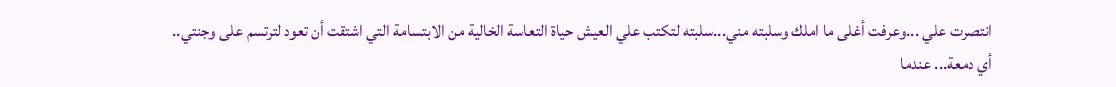انتصرت علي ...وعرفت أغلى ما املك وسلبته مني...سلبته لتكتب علي العيش حياة التعاسة الخالية من الابتسامة التي اشتقت أن تعود لترتسم على وجنتي..
أي دمعة... عندما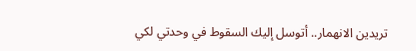تريدين الانهمار.. أتوسل إليك السقوط في وحدتي لكي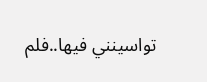تواسينني فيها..فلم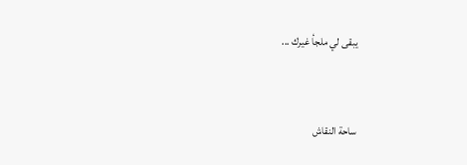يبقى لي ملجأ غيرك ...


ساحة النقاش